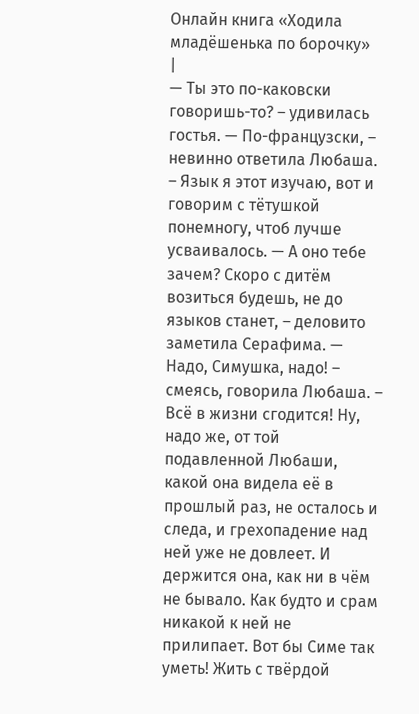Онлайн книга «Ходила младёшенька по борочку»
|
— Ты это по-каковски говоришь-то? – удивилась гостья. — По-французски, – невинно ответила Любаша. – Язык я этот изучаю, вот и говорим с тётушкой понемногу, чтоб лучше усваивалось. — А оно тебе зачем? Скоро с дитём возиться будешь, не до языков станет, – деловито заметила Серафима. — Надо, Симушка, надо! – смеясь, говорила Любаша. – Всё в жизни сгодится! Ну, надо же, от той подавленной Любаши, какой она видела её в прошлый раз, не осталось и следа, и грехопадение над ней уже не довлеет. И держится она, как ни в чём не бывало. Как будто и срам никакой к ней не прилипает. Вот бы Симе так уметь! Жить с твёрдой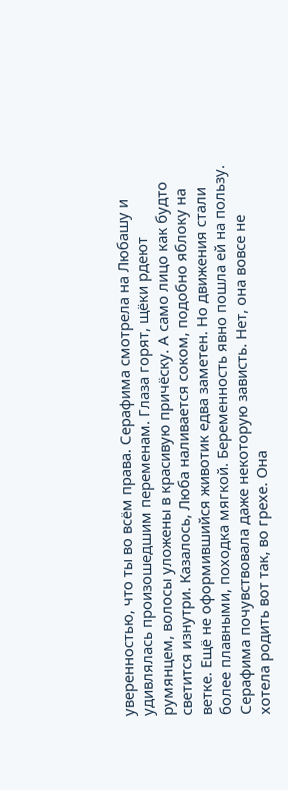уверенностью, что ты во всём права. Серафима смотрела на Любашу и удивлялась произошедшим переменам. Глаза горят, щёки рдеют румянцем, волосы уложены в красивую причёску. А само лицо как будто светится изнутри. Казалось, Люба наливается соком, подобно яблоку на ветке. Ещё не оформившийся животик едва заметен. Но движения стали более плавными, походка мягкой. Беременность явно пошла ей на пользу. Серафима почувствовала даже некоторую зависть. Нет, она вовсе не хотела родить вот так, во грехе. Она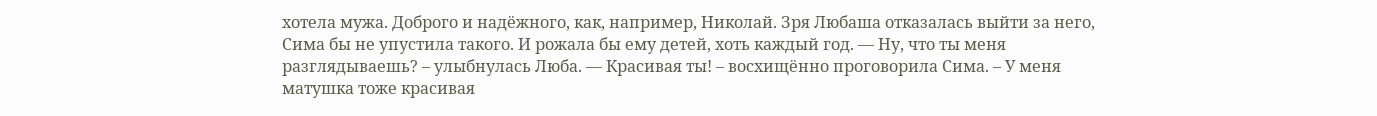хотела мужа. Доброго и надёжного, как, например, Николай. Зря Любаша отказалась выйти за него, Сима бы не упустила такого. И рожала бы ему детей, хоть каждый год. — Ну, что ты меня разглядываешь? – улыбнулась Люба. — Красивая ты! – восхищённо проговорила Сима. – У меня матушка тоже красивая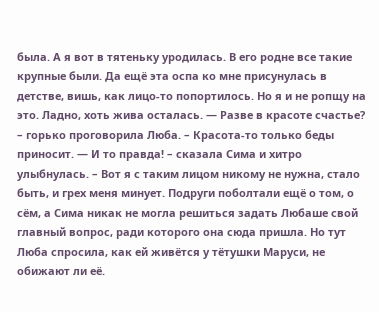была. А я вот в тятеньку уродилась. В его родне все такие крупные были. Да ещё эта оспа ко мне присунулась в детстве, вишь, как лицо-то попортилось. Но я и не ропщу на это. Ладно, хоть жива осталась. — Разве в красоте счастье? – горько проговорила Люба. – Красота-то только беды приносит. — И то правда! – сказала Сима и хитро улыбнулась. – Вот я с таким лицом никому не нужна, стало быть, и грех меня минует. Подруги поболтали ещё о том, о сём, а Сима никак не могла решиться задать Любаше свой главный вопрос, ради которого она сюда пришла. Но тут Люба спросила, как ей живётся у тётушки Маруси, не обижают ли её.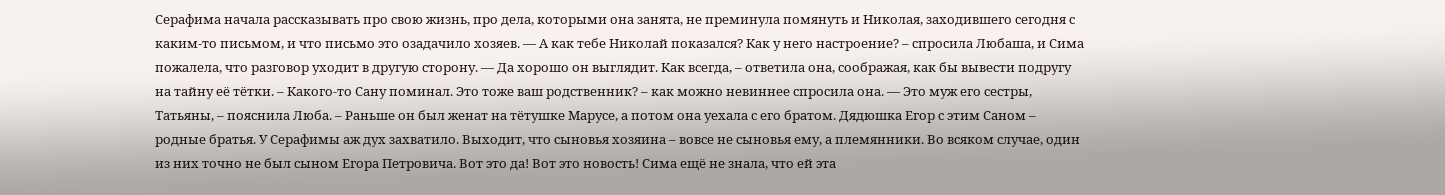Серафима начала рассказывать про свою жизнь, про дела, которыми она занята, не преминула помянуть и Николая, заходившего сегодня с каким-то письмом, и что письмо это озадачило хозяев. — А как тебе Николай показался? Как у него настроение? – спросила Любаша, и Сима пожалела, что разговор уходит в другую сторону. — Да хорошо он выглядит. Как всегда, – ответила она, соображая, как бы вывести подругу на тайну её тётки. – Какого-то Сану поминал. Это тоже ваш родственник? – как можно невиннее спросила она. — Это муж его сестры, Татьяны, – пояснила Люба. – Раньше он был женат на тётушке Марусе, а потом она уехала с его братом. Дядюшка Егор с этим Саном – родные братья. У Серафимы аж дух захватило. Выходит, что сыновья хозяина – вовсе не сыновья ему, а племянники. Во всяком случае, один из них точно не был сыном Егора Петровича. Вот это да! Вот это новость! Сима ещё не знала, что ей эта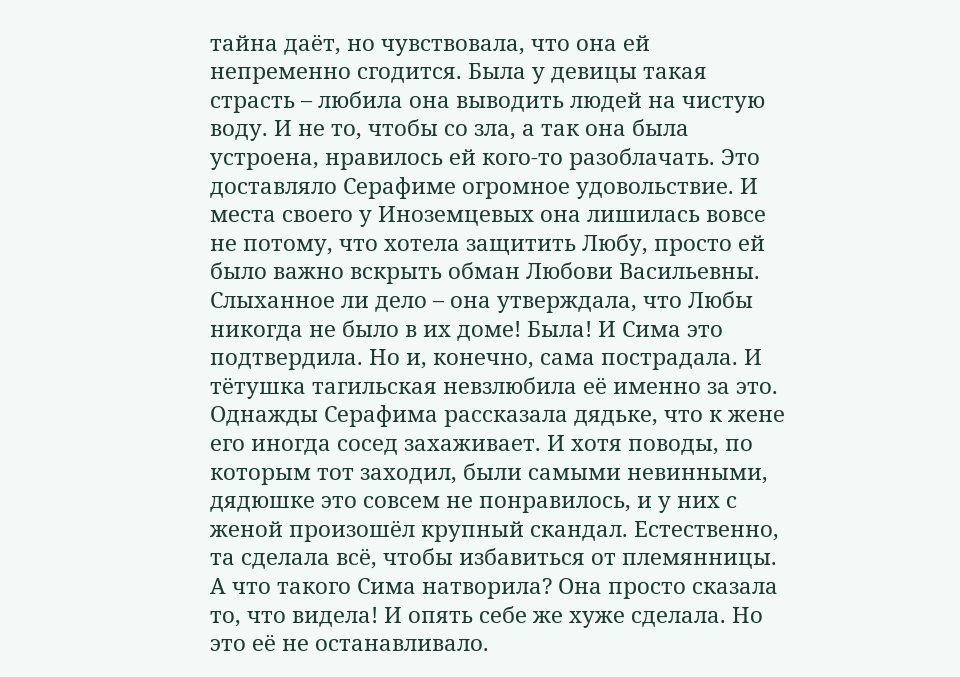тайна даёт, но чувствовала, что она ей непременно сгодится. Была у девицы такая страсть – любила она выводить людей на чистую воду. И не то, чтобы со зла, а так она была устроена, нравилось ей кого-то разоблачать. Это доставляло Серафиме огромное удовольствие. И места своего у Иноземцевых она лишилась вовсе не потому, что хотела защитить Любу, просто ей было важно вскрыть обман Любови Васильевны. Слыханное ли дело – она утверждала, что Любы никогда не было в их доме! Была! И Сима это подтвердила. Но и, конечно, сама пострадала. И тётушка тагильская невзлюбила её именно за это. Однажды Серафима рассказала дядьке, что к жене его иногда сосед захаживает. И хотя поводы, по которым тот заходил, были самыми невинными, дядюшке это совсем не понравилось, и у них с женой произошёл крупный скандал. Естественно, та сделала всё, чтобы избавиться от племянницы. А что такого Сима натворила? Она просто сказала то, что видела! И опять себе же хуже сделала. Но это её не останавливало.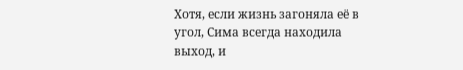Хотя, если жизнь загоняла её в угол, Сима всегда находила выход, и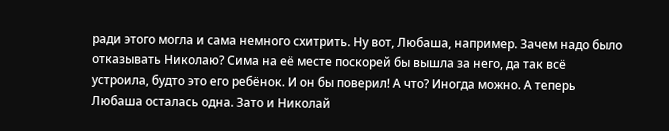ради этого могла и сама немного схитрить. Ну вот, Любаша, например. Зачем надо было отказывать Николаю? Сима на её месте поскорей бы вышла за него, да так всё устроила, будто это его ребёнок. И он бы поверил! А что? Иногда можно. А теперь Любаша осталась одна. Зато и Николай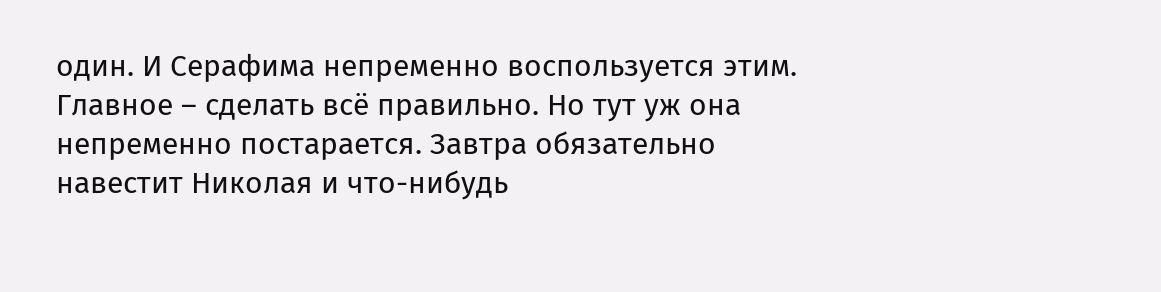один. И Серафима непременно воспользуется этим. Главное – сделать всё правильно. Но тут уж она непременно постарается. Завтра обязательно навестит Николая и что-нибудь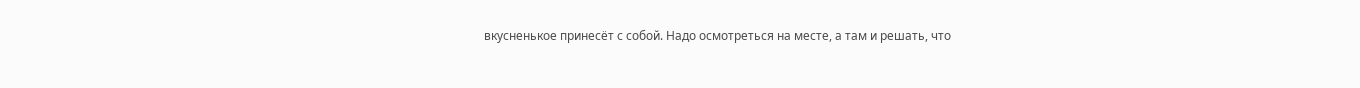вкусненькое принесёт с собой. Надо осмотреться на месте, а там и решать, что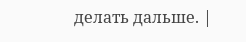делать дальше. |